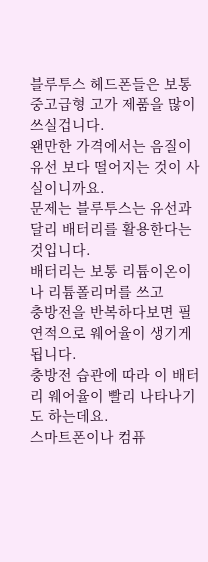블루투스 헤드폰들은 보통 중고급형 고가 제품을 많이 쓰실겁니다.
왠만한 가격에서는 음질이 유선 보다 떨어지는 것이 사실이니까요.
문제는 블루투스는 유선과 달리 배터리를 활용한다는 것입니다.
배터리는 보통 리튬이온이나 리튬폴리머를 쓰고
충방전을 반복하다보면 필연적으로 웨어율이 생기게 됩니다.
충방전 습관에 따라 이 배터리 웨어율이 빨리 나타나기도 하는데요.
스마트폰이나 컴퓨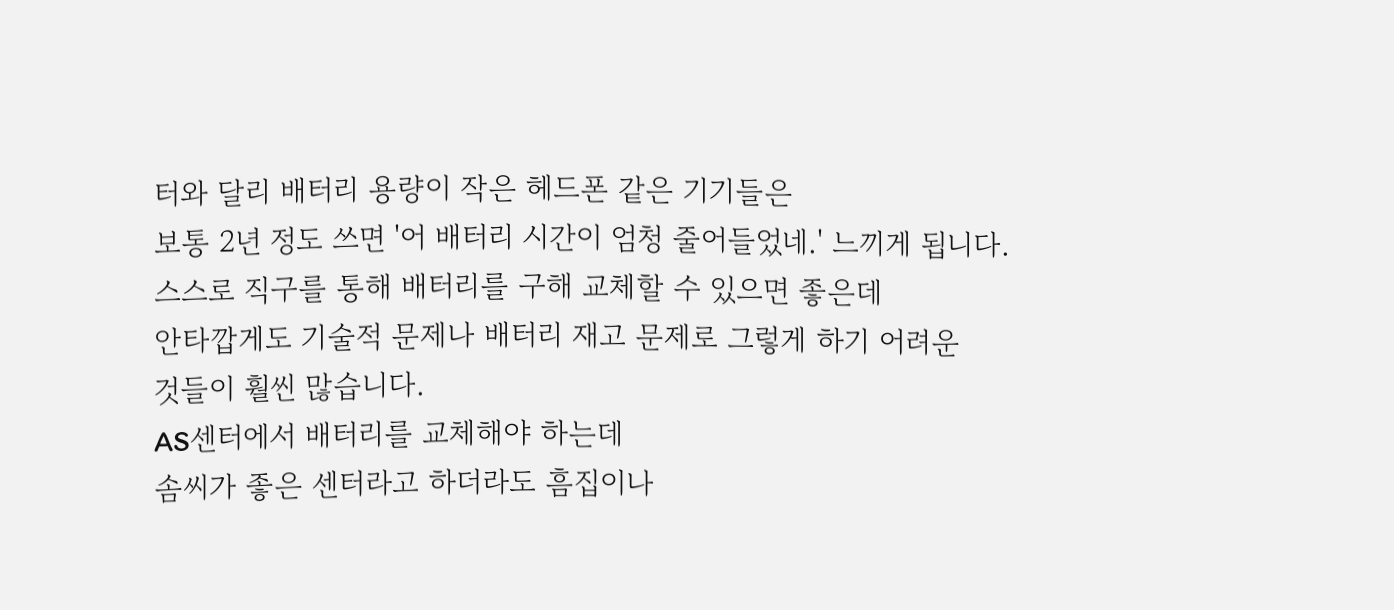터와 달리 배터리 용량이 작은 헤드폰 같은 기기들은
보통 2년 정도 쓰면 '어 배터리 시간이 엄청 줄어들었네.' 느끼게 됩니다.
스스로 직구를 통해 배터리를 구해 교체할 수 있으면 좋은데
안타깝게도 기술적 문제나 배터리 재고 문제로 그렇게 하기 어려운
것들이 훨씬 많습니다.
AS센터에서 배터리를 교체해야 하는데
솜씨가 좋은 센터라고 하더라도 흠집이나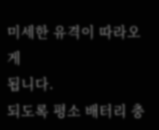미세한 유격이 따라오게
됩니다.
되도록 평소 배터리 충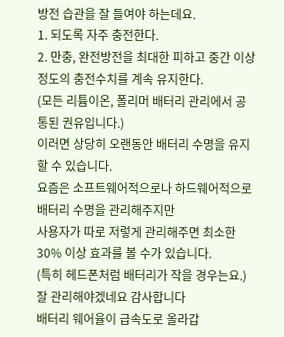방전 습관을 잘 들여야 하는데요.
1. 되도록 자주 충전한다.
2. 만충, 완전방전을 최대한 피하고 중간 이상 정도의 충전수치를 계속 유지한다.
(모든 리튬이온, 폴리머 배터리 관리에서 공통된 권유입니다.)
이러면 상당히 오랜동안 배터리 수명을 유지할 수 있습니다.
요즘은 소프트웨어적으로나 하드웨어적으로 배터리 수명을 관리해주지만
사용자가 따로 저렇게 관리해주면 최소한 30% 이상 효과를 볼 수가 있습니다.
(특히 헤드폰처럼 배터리가 작을 경우는요.)
잘 관리해야겠네요 감사합니다
배터리 웨어율이 급속도로 올라갑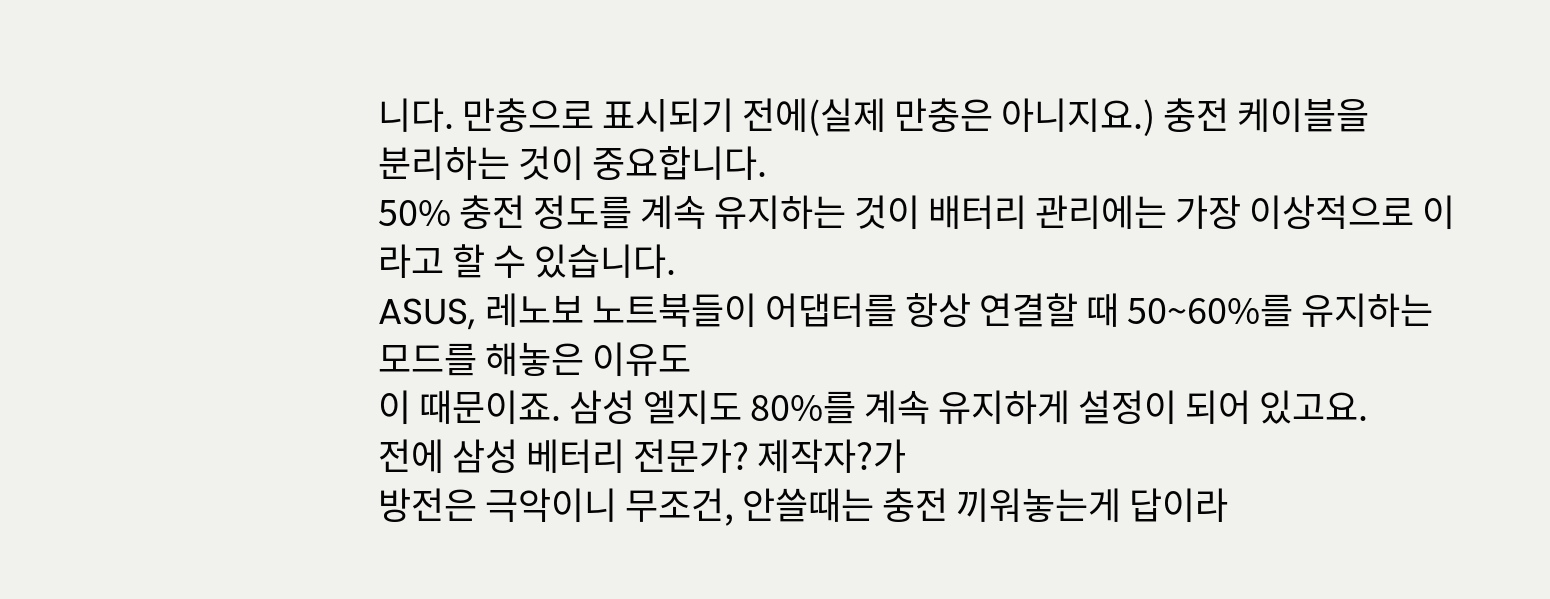니다. 만충으로 표시되기 전에(실제 만충은 아니지요.) 충전 케이블을
분리하는 것이 중요합니다.
50% 충전 정도를 계속 유지하는 것이 배터리 관리에는 가장 이상적으로 이라고 할 수 있습니다.
ASUS, 레노보 노트북들이 어댑터를 항상 연결할 때 50~60%를 유지하는 모드를 해놓은 이유도
이 때문이죠. 삼성 엘지도 80%를 계속 유지하게 설정이 되어 있고요.
전에 삼성 베터리 전문가? 제작자?가
방전은 극악이니 무조건, 안쓸때는 충전 끼워놓는게 답이라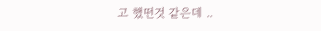고 했떤것 같은데 ..